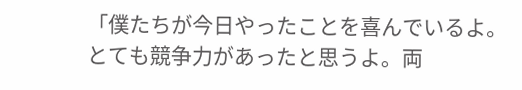「僕たちが今日やったことを喜んでいるよ。とても競争力があったと思うよ。両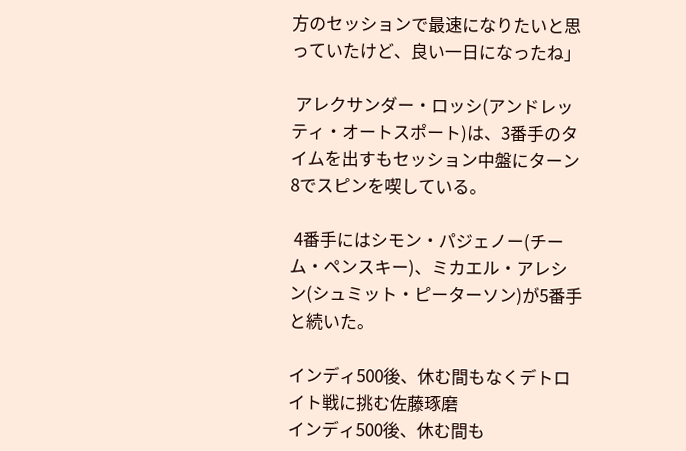方のセッションで最速になりたいと思っていたけど、良い一日になったね」

 アレクサンダー・ロッシ(アンドレッティ・オートスポート)は、3番手のタイムを出すもセッション中盤にターン8でスピンを喫している。

 4番手にはシモン・パジェノー(チーム・ペンスキー)、ミカエル・アレシン(シュミット・ピーターソン)が5番手と続いた。

インディ500後、休む間もなくデトロイト戦に挑む佐藤琢磨
インディ500後、休む間も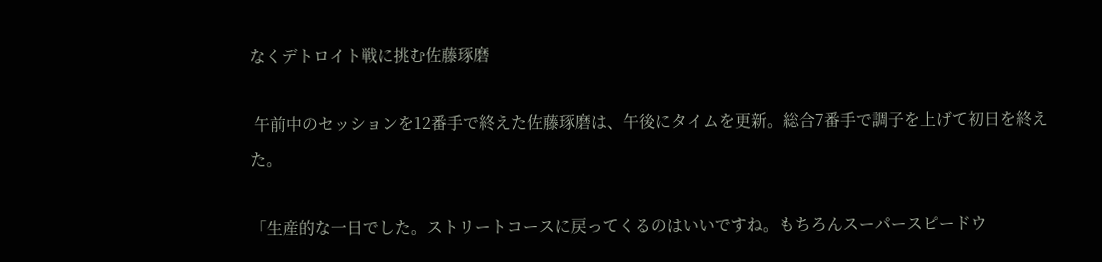なくデトロイト戦に挑む佐藤琢磨

 午前中のセッションを12番手で終えた佐藤琢磨は、午後にタイムを更新。総合7番手で調子を上げて初日を終えた。

「生産的な一日でした。ストリートコースに戻ってくるのはいいですね。もちろんスーパースピードウ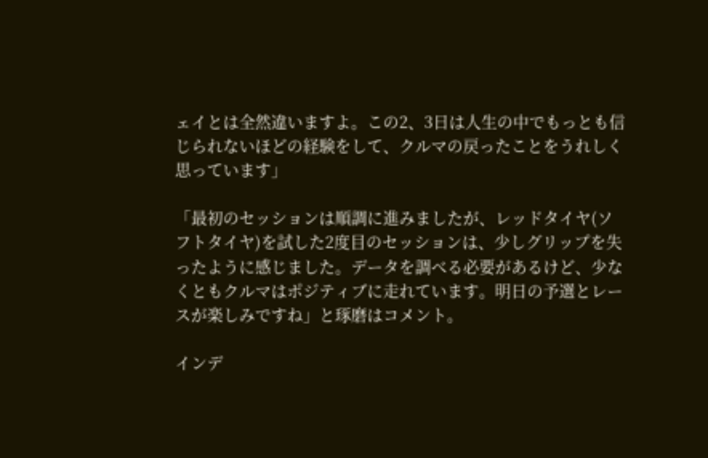ェイとは全然違いますよ。この2、3日は人生の中でもっとも信じられないほどの経験をして、クルマの戻ったことをうれしく思っています」

「最初のセッションは順調に進みましたが、レッドタイヤ(ソフトタイヤ)を試した2度目のセッションは、少しグリップを失ったように感じました。データを調べる必要があるけど、少なくともクルマはポジティブに走れています。明日の予選とレースが楽しみですね」と琢磨はコメント。

インデ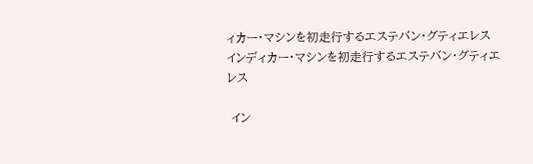ィカー・マシンを初走行するエステバン・グティエレス
インディカー・マシンを初走行するエステバン・グティエレス

 イン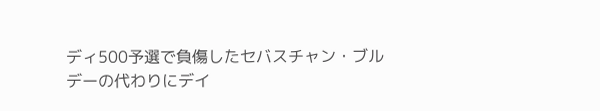ディ500予選で負傷したセバスチャン・ブルデーの代わりにデイ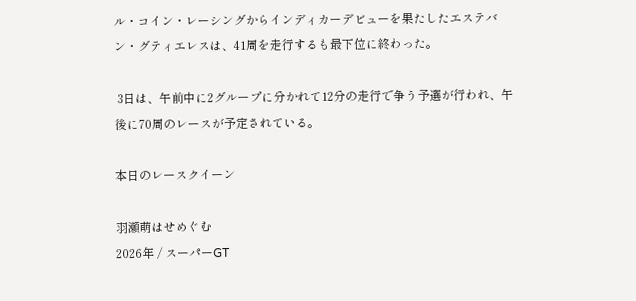ル・コイン・レーシングからインディカーデビューを果たしたエステバン・グティエレスは、41周を走行するも最下位に終わった。

 3日は、午前中に2グループに分かれて12分の走行で争う予選が行われ、午後に70周のレースが予定されている。

本日のレースクイーン

羽瀬萌はせめぐむ
2026年 / スーパーGT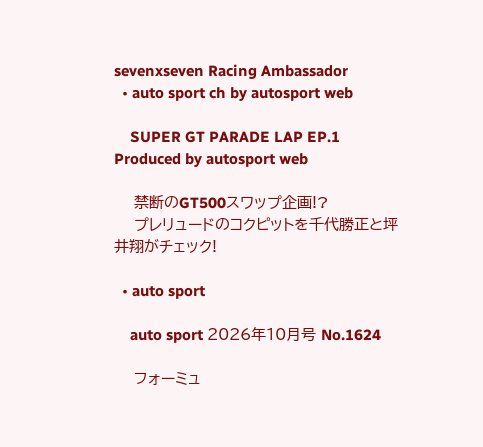sevenxseven Racing Ambassador
  • auto sport ch by autosport web

    SUPER GT PARADE LAP EP.1 Produced by autosport web

    禁断のGT500スワップ企画!?
    プレリュードのコクピットを千代勝正と坪井翔がチェック!

  • auto sport

    auto sport 2026年10月号 No.1624

    フォーミュ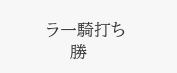ラ一騎打ち
    勝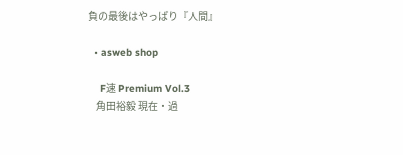負の最後はやっぱり『人間』

  • asweb shop

    F速 Premium Vol.3
    角田裕毅 現在・過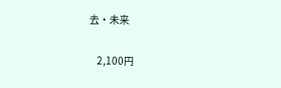去・未来

    2,100円